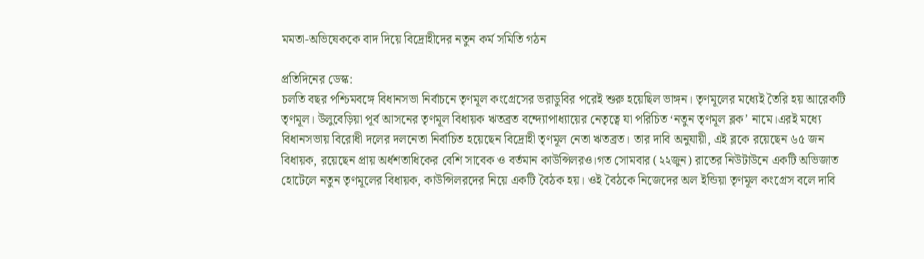মমতা-অভিষেককে বাদ দিয়ে বিদ্রোহীদের নতুন কর্ম সমিতি গঠন

প্রতিদিনের ডেস্ক:
চলতি বছর পশ্চিমবঙ্গে বিধানসভা নির্বাচনে তৃণমূল কংগ্রেসের ভরাডুবির পরেই শুরু হয়েছিল ভাঙ্গন। তৃণমূলের মধ্যেই তৈরি হয় আরেকটি তৃণমূল। উলুবেড়িয়া পূর্ব আসনের তৃণমূল বিধায়ক ঋতব্রত বন্দ্যোপাধ্যায়ের নেতৃত্বে যা পরিচিত ‌‘নতুন তৃণমূল ব্লক’ নামে।এরই মধ্যে বিধানসভায় বিরোধী দলের দলনেতা নির্বাচিত হয়েছেন বিদ্রোহী তৃণমূল নেতা ঋতব্রত। তার দাবি অনুযায়ী, এই ব্লকে রয়েছেন ৬৫ জন বিধায়ক, রয়েছেন প্রায় অর্ধশতাধিকের বেশি সাবেক ও বর্তমান কাউন্সিলরও।গত সোমবার (২২জুন) রাতের নিউটাউনে একটি অভিজাত হোটেলে নতুন তৃণমূলের বিধায়ক, কাউন্সিলরদের নিয়ে একটি বৈঠক হয়। ওই বৈঠকে নিজেদের অল ইন্ডিয়া তৃণমূল কংগ্রেস বলে দাবি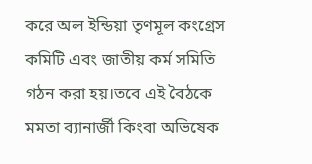করে অল ইন্ডিয়া তৃণমূল কংগ্রেস কমিটি এবং জাতীয় কর্ম সমিতি গঠন করা হয়।তবে এই বৈঠকে মমতা ব্যানার্জী কিংবা অভিষেক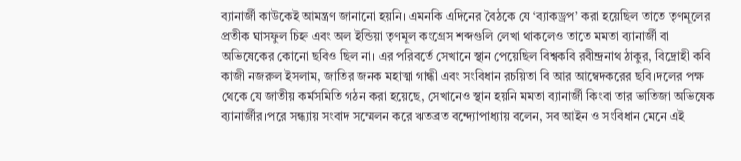ব্যানার্জী কাউকেই আমন্ত্রণ জানানো হয়নি। এমনকি এদিনের বৈঠকে যে ‘ব্যাকড্রপ’ করা হয়েছিল তাতে তৃণমূলের প্রতীক ঘাসফুল চিহ্ন এবং অল ইন্ডিয়া তৃণমূল কংগ্রেস শব্দগুলি লেখা থাকলেও তাতে মমতা ব্যানার্জী বা অভিষেকের কোনো ছবিও ছিল না। এর পরিবর্তে সেখানে স্থান পেয়েছিল বিশ্বকবি রবীন্দ্রনাথ ঠাকুর, বিদ্রোহী কবি কাজী নজরুল ইসলাম, জাতির জনক মহাত্মা গান্ধী এবং সংবিধান রচয়িতা বি আর আম্বেদকরের ছবি।দলের পক্ষ থেকে যে জাতীয় কর্মসমিতি গঠন করা হয়েছে, সেখানেও স্থান হয়নি মমতা ব্যানার্জী কিংবা তার ভাতিজা অভিষেক ব্যানার্জীর।পরে সন্ধ্যায় সংবাদ সম্মেলন করে ঋতব্রত বন্দ্যোপাধ্যায় বলেন, সব আইন ও সংবিধান মেনে এই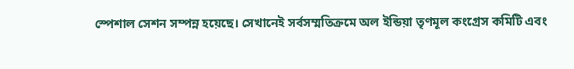স্পেশাল সেশন সম্পন্ন হয়েছে। সেখানেই সর্বসম্মতিক্রমে অল ইন্ডিয়া তৃণমূল কংগ্রেস কমিটি এবং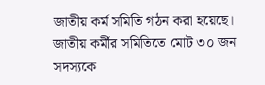জাতীয় কর্ম সমিতি গঠন করা হয়েছে। জাতীয় কর্মীর সমিতিতে মোট ৩০ জন সদস্যকে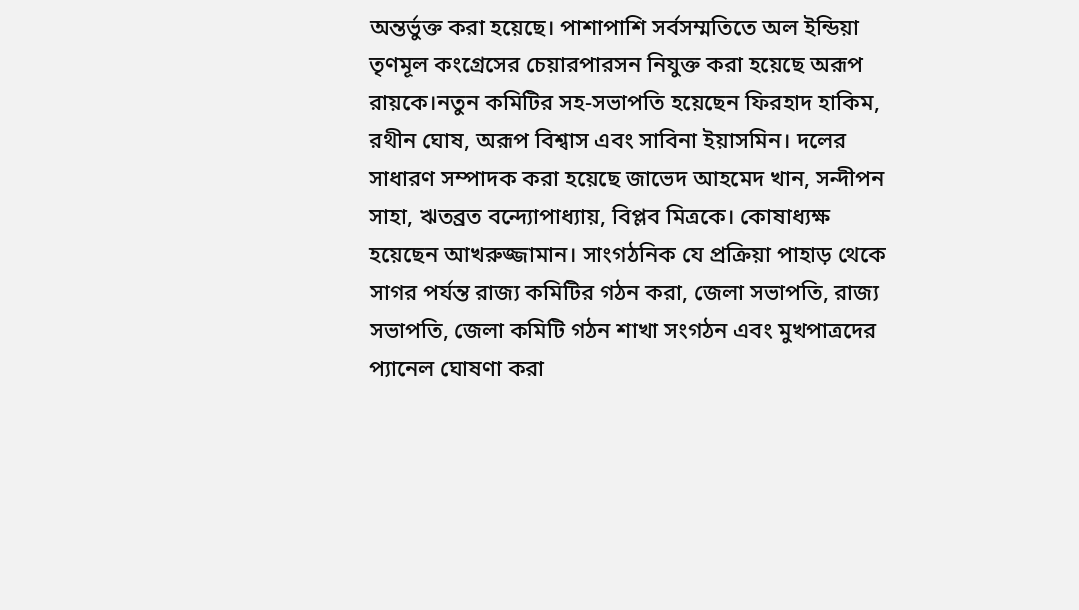অন্তর্ভুক্ত করা হয়েছে। পাশাপাশি সর্বসম্মতিতে অল ইন্ডিয়া তৃণমূল কংগ্রেসের চেয়ারপারসন নিযুক্ত করা হয়েছে অরূপ রায়কে।নতুন কমিটির সহ-সভাপতি হয়েছেন ফিরহাদ হাকিম, রথীন ঘোষ, অরূপ বিশ্বাস এবং সাবিনা ইয়াসমিন। দলের সাধারণ সম্পাদক করা হয়েছে জাভেদ আহমেদ খান, সন্দীপন সাহা, ঋতব্রত বন্দ্যোপাধ্যায়, বিপ্লব মিত্রকে। কোষাধ্যক্ষ হয়েছেন আখরুজ্জামান। সাংগঠনিক যে প্রক্রিয়া পাহাড় থেকে সাগর পর্যন্ত রাজ্য কমিটির গঠন করা, জেলা সভাপতি, রাজ্য সভাপতি, জেলা কমিটি গঠন শাখা সংগঠন এবং মুখপাত্রদের প্যানেল ঘোষণা করা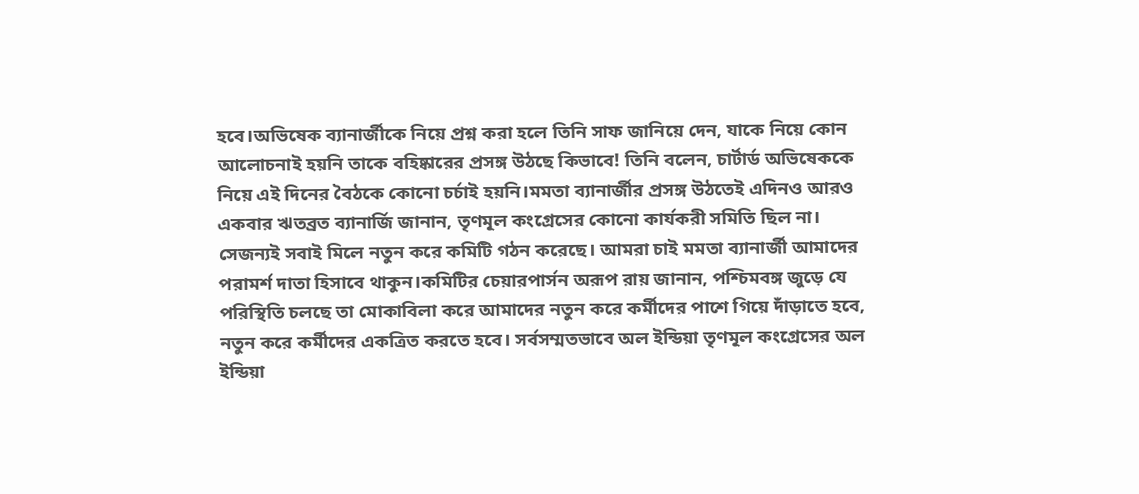হবে।অভিষেক ব্যানার্জীকে নিয়ে প্রশ্ন করা হলে তিনি সাফ জানিয়ে দেন, যাকে নিয়ে কোন আলোচনাই হয়নি তাকে বহিষ্কারের প্রসঙ্গ উঠছে কিভাবে! তিনি বলেন, চার্টার্ড অভিষেককে নিয়ে এই দিনের বৈঠকে কোনো চর্চাই হয়নি।মমতা ব্যানার্জীর প্রসঙ্গ উঠতেই এদিনও আরও একবার ঋতব্রত ব্যানার্জি জানান, তৃণমূল কংগ্রেসের কোনো কার্যকরী সমিতি ছিল না। সেজন্যই সবাই মিলে নতুন করে কমিটি গঠন করেছে। আমরা চাই মমতা ব্যানার্জী আমাদের পরামর্শ দাতা হিসাবে থাকুন।কমিটির চেয়ারপার্সন অরূপ রায় জানান, পশ্চিমবঙ্গ জুড়ে যে পরিস্থিতি চলছে তা মোকাবিলা করে আমাদের নতুন করে কর্মীদের পাশে গিয়ে দাঁড়াতে হবে, নতুন করে কর্মীদের একত্রিত করতে হবে। সর্বসম্মতভাবে অল ইন্ডিয়া তৃণমূল কংগ্রেসের অল ইন্ডিয়া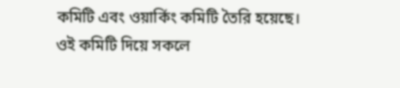কমিটি এবং ওয়ার্কিং কমিটি তৈরি হয়েছে। ওই কমিটি দিয়ে সকলে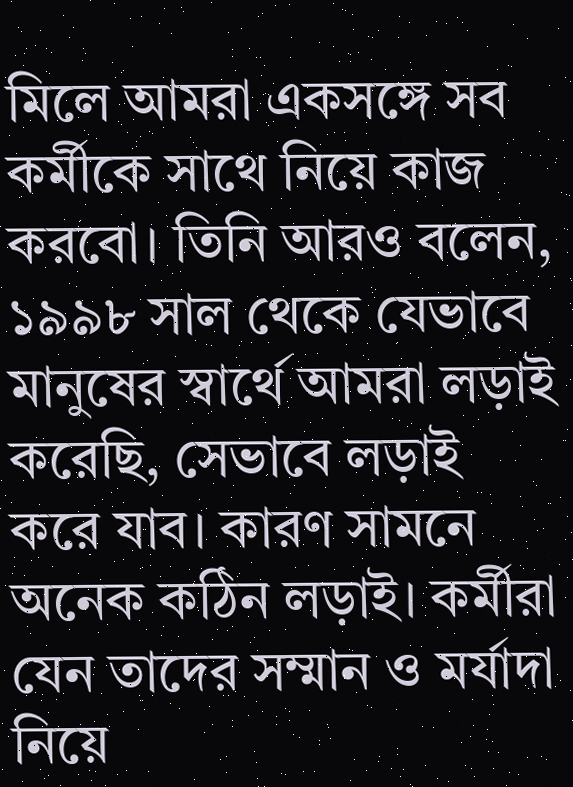মিলে আমরা একসঙ্গে সব কর্মীকে সাথে নিয়ে কাজ করবো। তিনি আরও বলেন, ১৯৯৮ সাল থেকে যেভাবে মানুষের স্বার্থে আমরা লড়াই করেছি, সেভাবে লড়াই করে যাব। কারণ সামনে অনেক কঠিন লড়াই। কর্মীরা যেন তাদের সম্মান ও মর্যাদা নিয়ে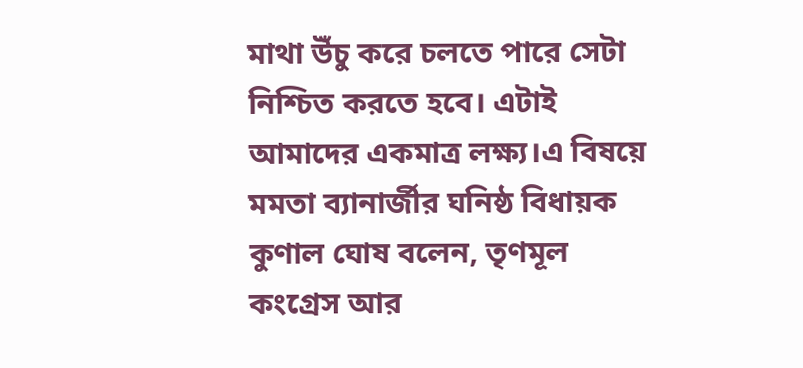মাথা উঁচু করে চলতে পারে সেটা নিশ্চিত করতে হবে। এটাই আমাদের একমাত্র লক্ষ্য।এ বিষয়ে মমতা ব্যানার্জীর ঘনিষ্ঠ বিধায়ক কুণাল ঘোষ বলেন, তৃণমূল কংগ্রেস আর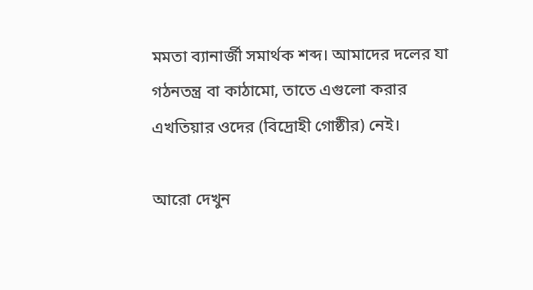মমতা ব্যানার্জী সমার্থক শব্দ। আমাদের দলের যা গঠনতন্ত্র বা কাঠামো, তাতে এগুলো করার এখতিয়ার ওদের (বিদ্রোহী গোষ্ঠীর) নেই।

আরো দেখুন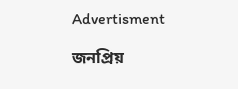Advertisment

জনপ্রিয়